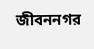জীবননগর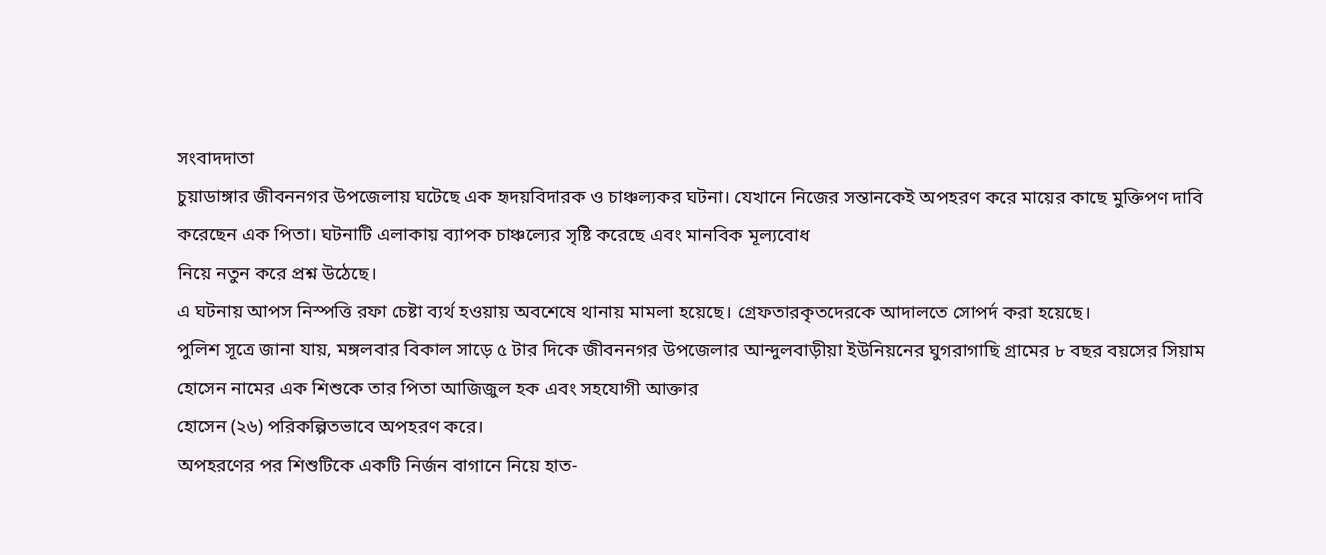সংবাদদাতা
চুয়াডাঙ্গার জীবননগর উপজেলায় ঘটেছে এক হৃদয়বিদারক ও চাঞ্চল্যকর ঘটনা। যেখানে নিজের সন্তানকেই অপহরণ করে মায়ের কাছে মুক্তিপণ দাবি করেছেন এক পিতা। ঘটনাটি এলাকায় ব্যাপক চাঞ্চল্যের সৃষ্টি করেছে এবং মানবিক মূল্যবোধ
নিয়ে নতুন করে প্রশ্ন উঠেছে।
এ ঘটনায় আপস নিস্পত্তি রফা চেষ্টা ব্যর্থ হওয়ায় অবশেষে থানায় মামলা হয়েছে। গ্রেফতারকৃতদেরকে আদালতে সোপর্দ করা হয়েছে।
পুলিশ সূত্রে জানা যায়, মঙ্গলবার বিকাল সাড়ে ৫ টার দিকে জীবননগর উপজেলার আন্দুলবাড়ীয়া ইউনিয়নের ঘুগরাগাছি গ্রামের ৮ বছর বয়সের সিয়াম হোসেন নামের এক শিশুকে তার পিতা আজিজুল হক এবং সহযোগী আক্তার
হোসেন (২৬) পরিকল্পিতভাবে অপহরণ করে।
অপহরণের পর শিশুটিকে একটি নির্জন বাগানে নিয়ে হাত-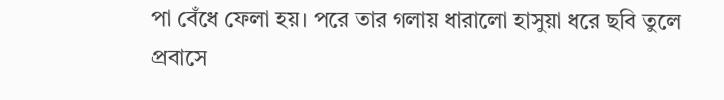পা বেঁধে ফেলা হয়। পরে তার গলায় ধারালো হাসুয়া ধরে ছবি তুলে প্রবাসে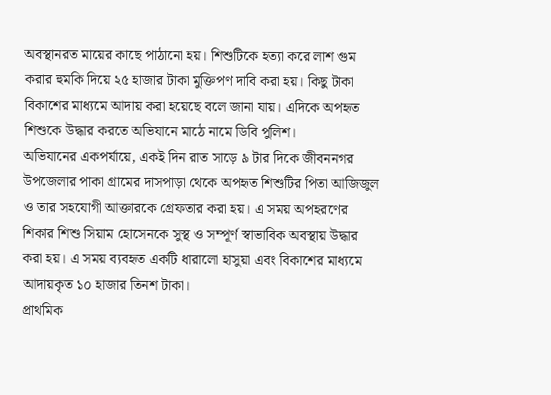অবস্থানরত মায়ের কাছে পাঠানো হয়। শিশুটিকে হত্যা করে লাশ গুম করার হুমকি দিয়ে ২৫ হাজার টাকা মুক্তিপণ দাবি করা হয়। কিছু টাকা বিকাশের মাধ্যমে আদায় করা হয়েছে বলে জানা যায়। এদিকে অপহৃত শিশুকে উদ্ধার করতে অভিযানে মাঠে নামে ডিবি পুলিশ।
অভিযানের একপর্যায়ে, একই দিন রাত সাড়ে ৯ টার দিকে জীবননগর উপজেলার পাকা গ্রামের দাসপাড়া থেকে অপহৃত শিশুটির পিতা আজিজুল ও তার সহযোগী আক্তারকে গ্রেফতার করা হয়। এ সময় অপহরণের শিকার শিশু সিয়াম হোসেনকে সুস্থ ও সম্পূর্ণ স্বাভাবিক অবস্থায় উদ্ধার করা হয়। এ সময় ব্যবহৃত একটি ধারালো হাসুয়া এবং বিকাশের মাধ্যমে আদায়কৃত ১০ হাজার তিনশ টাকা।
প্রাথমিক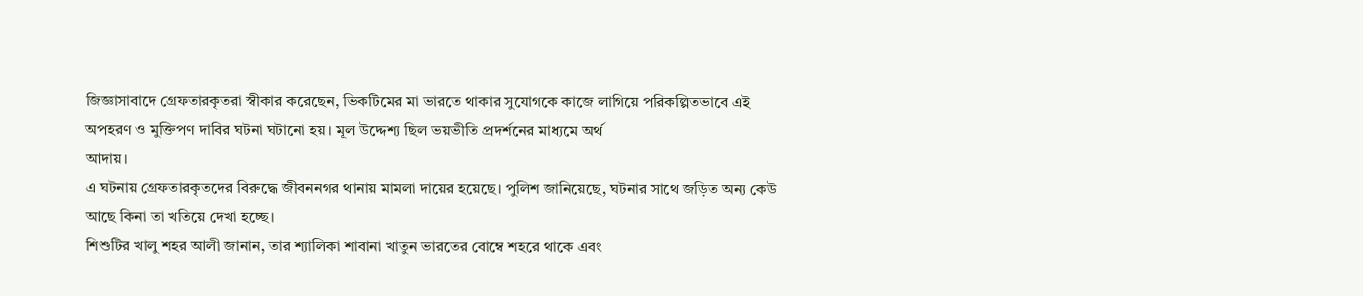জিজ্ঞাসাবাদে গ্রেফতারকৃতরা স্বীকার করেছেন, ভিকটিমের মা ভারতে থাকার সুযোগকে কাজে লাগিয়ে পরিকল্পিতভাবে এই অপহরণ ও মুক্তিপণ দাবির ঘটনা ঘটানো হয়। মূল উদ্দেশ্য ছিল ভয়ভীতি প্রদর্শনের মাধ্যমে অর্থ
আদায়।
এ ঘটনায় গ্রেফতারকৃতদের বিরুদ্ধে জীবননগর থানায় মামলা দায়ের হয়েছে। পুলিশ জানিয়েছে, ঘটনার সাথে জড়িত অন্য কেউ আছে কিনা তা খতিয়ে দেখা হচ্ছে।
শিশুটির খালু শহর আলী জানান, তার শ্যালিকা শাবানা খাতুন ভারতের বোম্বে শহরে থাকে এবং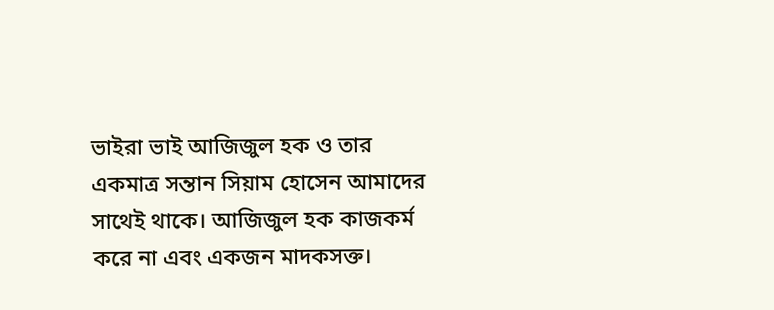ভাইরা ভাই আজিজুল হক ও তার একমাত্র সন্তান সিয়াম হোসেন আমাদের সাথেই থাকে। আজিজুল হক কাজকর্ম করে না এবং একজন মাদকসক্ত।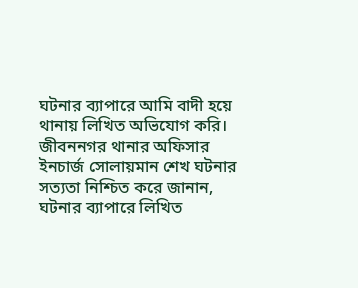ঘটনার ব্যাপারে আমি বাদী হয়ে থানায় লিখিত অভিযোগ করি।
জীবননগর থানার অফিসার ইনচার্জ সোলায়মান শেখ ঘটনার সত্যতা নিশ্চিত করে জানান, ঘটনার ব্যাপারে লিখিত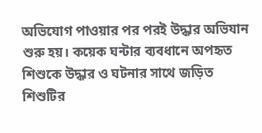অভিযোগ পাওয়ার পর পরই উদ্ধার অভিযান শুরু হয়। কয়েক ঘন্টার ব্যবধানে অপহৃত শিশুকে উদ্ধার ও ঘটনার সাথে জড়িত শিশুটির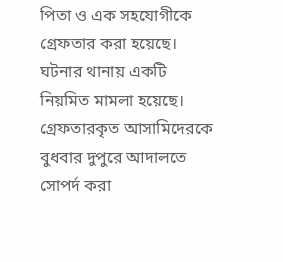পিতা ও এক সহযোগীকে গ্রেফতার করা হয়েছে। ঘটনার থানায় একটি নিয়মিত মামলা হয়েছে।
গ্রেফতারকৃত আসামিদেরকে বুধবার দুপুরে আদালতে সোপর্দ করা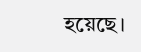হয়েছে।